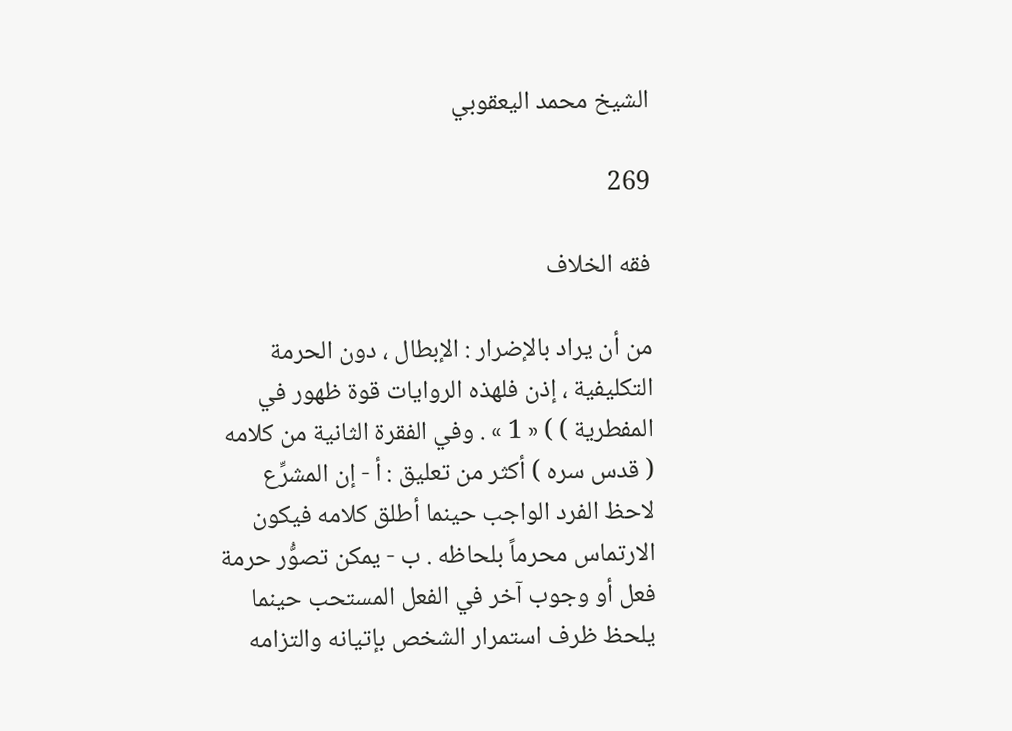الشيخ محمد اليعقوبي

269

فقه الخلاف

من أن يراد بالإضرار : الإبطال ، دون الحرمة التكليفية ، إذن فلهذه الروايات قوة ظهور في المفطرية ) ) « 1 » . وفي الفقرة الثانية من كلامه ( قدس سره ) أكثر من تعليق : أ - إن المشرِّع لاحظ الفرد الواجب حينما أطلق كلامه فيكون الارتماس محرماً بلحاظه . ب - يمكن تصوُّر حرمة فعل أو وجوب آخر في الفعل المستحب حينما يلحظ ظرف استمرار الشخص بإتيانه والتزامه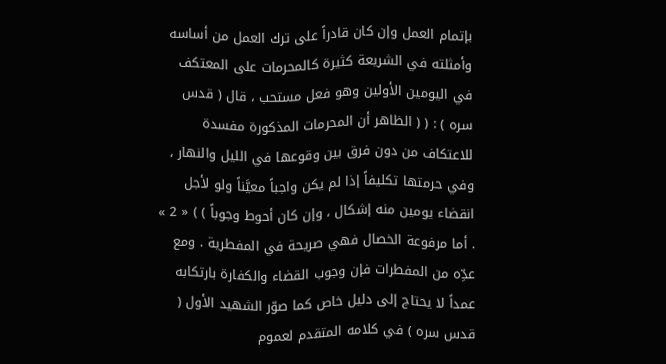بإتمام العمل وإن كان قادراً على ترك العمل من أساسه وأمثلته في الشريعة كثيرة كالمحرمات على المعتكف في اليومين الأولين وهو فعل مستحب ، قال ( قدس سره ) : ( ( الظاهر أن المحرمات المذكورة مفسدة للاعتكاف من دون فرق بين وقوعها في الليل والنهار ، وفي حرمتها تكليفاً إذا لم يكن واجباً معيَّناً ولو لأجل انقضاء يومين منه إشكال ، وإن كان أحوط وجوباً ) ) « 2 » . أما مرفوعة الخصال فهي صريحة في المفطرية . ومع عدِّه من المفطرات فإن وجوب القضاء والكفارة بارتكابه عمداً لا يحتاج إلى دليل خاص كما صوّر الشهيد الأول ( قدس سره ) في كلامه المتقدم لعموم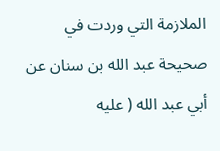الملازمة التي وردت في صحيحة عبد الله بن سنان عن أبي عبد الله ( عليه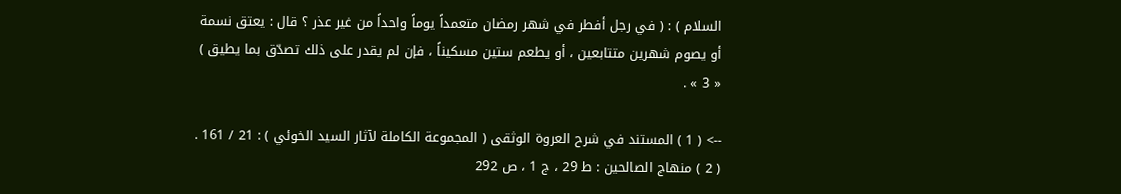السلام ) : ( في رجل أفطر في شهر رمضان متعمداً يوماً واحداً من غير عذر ؟ قال : يعتق نسمة أو يصوم شهرين متتابعين ، أو يطعم ستين مسكيناً ، فإن لم يقدر على ذلك تصدّق بما يطيق ) « 3 » .

--> ( 1 ) المستند في شرح العروة الوثقى ( المجموعة الكاملة لآثار السيد الخوئي ) : 21 / 161 . ( 2 ) منهاج الصالحين : ط 29 ، ج 1 ، ص 292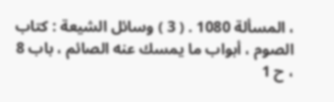، المسألة 1080 . ( 3 ) وسائل الشيعة : كتاب الصوم ، أبواب ما يمسك عنه الصائم ، باب 8 ، ح 1